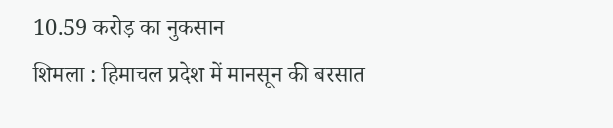10.59 करोड़ का नुकसान
शिमला : हिमाचल प्रदेश में मानसून की बरसात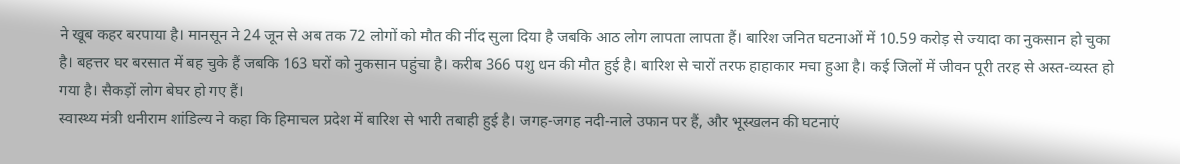ने खूब कहर बरपाया है। मानसून ने 24 जून से अब तक 72 लोगों को मौत की नींद सुला दिया है जबकि आठ लोग लापता लापता हैं। बारिश जनित घटनाओं में 10.59 करोड़ से ज्यादा का नुकसान हो चुका है। बहत्तर घर बरसात में बह चुके हैं जबकि 163 घरों को नुकसान पहुंचा है। करीब 366 पशु धन की मौत हुई है। बारिश से चारों तरफ हाहाकार मचा हुआ है। कई जिलों में जीवन पूरी तरह से अस्त-व्यस्त हो गया है। सैकड़ों लोग बेघर हो गए हैं।
स्वास्थ्य मंत्री धनीराम शांडिल्य ने कहा कि हिमाचल प्रदेश में बारिश से भारी तबाही हुई है। जगह-जगह नदी-नाले उफान पर हैं, और भूस्खलन की घटनाएं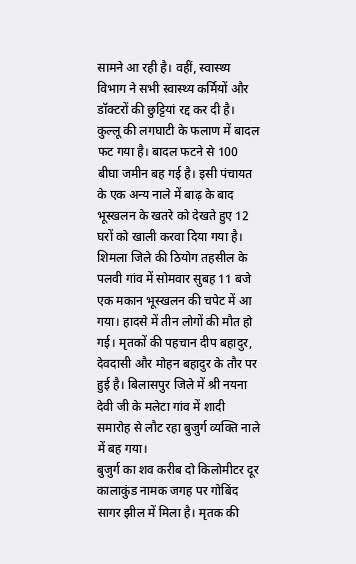सामने आ रही है। वहीं, स्वास्थ्य विभाग ने सभी स्वास्थ्य कर्मियों और डॉक्टरों की छुट्टियां रद्द कर दी है।
कुल्लू की लगघाटी के फलाण में बादल फट गया है। बादल फटने से 100 बीघा जमीन बह गई है। इसी पंचायत के एक अन्य नाले में बाढ़ के बाद भूस्खलन के खतरे को देखते हुए 12 घरों को खाली करवा दिया गया है। शिमला जिले की ठियोग तहसील के पलवी गांव में सोमवार सुबह 11 बजे एक मकान भूस्खलन की चपेट में आ गया। हादसे में तीन लोगों की मौत हो गई। मृतकों की पहचान दीप बहादुर, देवदासी और मोहन बहादुर के तौर पर हुई है। बिलासपुर जिले में श्री नयना देवी जी के मलेटा गांव में शादी समारोह से लौट रहा बुजुर्ग व्यक्ति नाले में बह गया।
बुजुर्ग का शव करीब दो किलोमीटर दूर कालाकुंड नामक जगह पर गोबिंद सागर झील में मिला है। मृतक की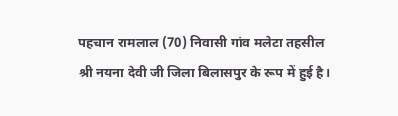पहचान रामलाल (70) निवासी गांव मलेटा तहसील श्री नयना देवी जी जिला बिलासपुर के रूप में हुई है।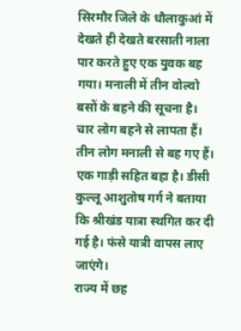सिरमौर जिले के धौलाकुआं में देखते ही देखते बरसाती नाला पार करते हुए एक युवक बह गया। मनाली में तीन वोल्वो बसों के बहने की सूचना है। चार लोग बहने से लापता हैं। तीन लोग मनाली से बह गए हैं। एक गाड़ी सहित बहा है। डीसी कुल्लू आशुतोष गर्ग ने बताया कि श्रीखंड यात्रा स्थगित कर दी गई है। फंसे यात्री वापस लाए जाएंगे।
राज्य में छह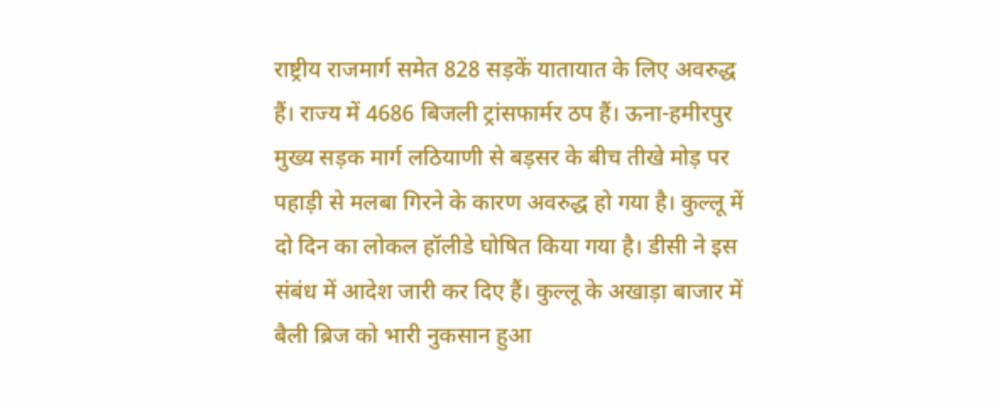राष्ट्रीय राजमार्ग समेत 828 सड़कें यातायात के लिए अवरुद्ध हैं। राज्य में 4686 बिजली ट्रांसफार्मर ठप हैं। ऊना-हमीरपुर मुख्य सड़क मार्ग लठियाणी से बड़सर के बीच तीखे मोड़ पर पहाड़ी से मलबा गिरने के कारण अवरुद्ध हो गया है। कुल्लू में दो दिन का लोकल हॉलीडे घोषित किया गया है। डीसी ने इस संबंध में आदेश जारी कर दिए हैं। कुल्लू के अखाड़ा बाजार में बैली ब्रिज को भारी नुकसान हुआ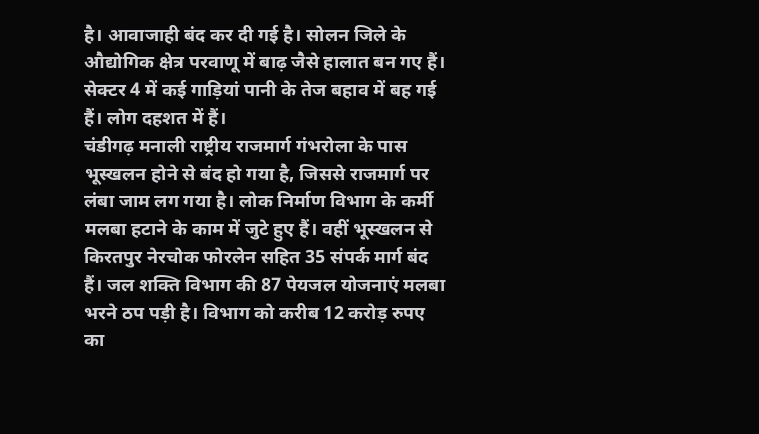है। आवाजाही बंद कर दी गई है। सोलन जिले के औद्योगिक क्षेत्र परवाणू में बाढ़ जैसे हालात बन गए हैं। सेक्टर 4 में कई गाड़ियां पानी के तेज बहाव में बह गई हैं। लोग दहशत में हैं।
चंडीगढ़ मनाली राष्ट्रीय राजमार्ग गंभरोला के पास भूस्खलन होने से बंद हो गया है, जिससे राजमार्ग पर लंबा जाम लग गया है। लोक निर्माण विभाग के कर्मी मलबा हटाने के काम में जुटे हुए हैं। वहीं भूस्खलन से किरतपुर नेरचोक फोरलेन सहित 35 संपर्क मार्ग बंद हैं। जल शक्ति विभाग की 87 पेयजल योजनाएं मलबा भरने ठप पड़ी है। विभाग को करीब 12 करोड़ रुपए का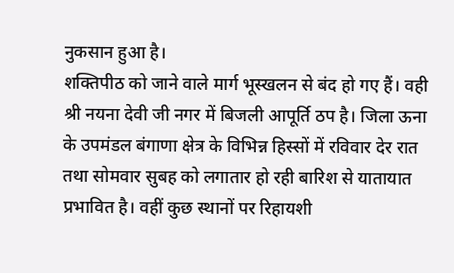नुकसान हुआ है।
शक्तिपीठ को जाने वाले मार्ग भूस्खलन से बंद हो गए हैं। वही श्री नयना देवी जी नगर में बिजली आपूर्ति ठप है। जिला ऊना के उपमंडल बंगाणा क्षेत्र के विभिन्न हिस्सों में रविवार देर रात तथा सोमवार सुबह को लगातार हो रही बारिश से यातायात प्रभावित है। वहीं कुछ स्थानों पर रिहायशी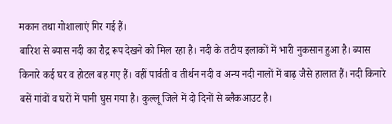मकान तथा गोशालाएं गिर गई हैं।
बारिश से ब्यास नदी का रौद्र रूप देखने को मिल रहा है। नदी के तटीय इलाकों में भारी नुकसान हुआ है। ब्यास किनारे कई घर व होटल बह गए हैं। वहीं पार्वती व तीर्थन नदी व अन्य नदी नालों में बाढ़ जैसे हालात हैं। नदी किनारे बसें गांवों व घरों में पानी घुस गया है। कुल्लू जिले में दो दिनों से ब्लैकआउट है।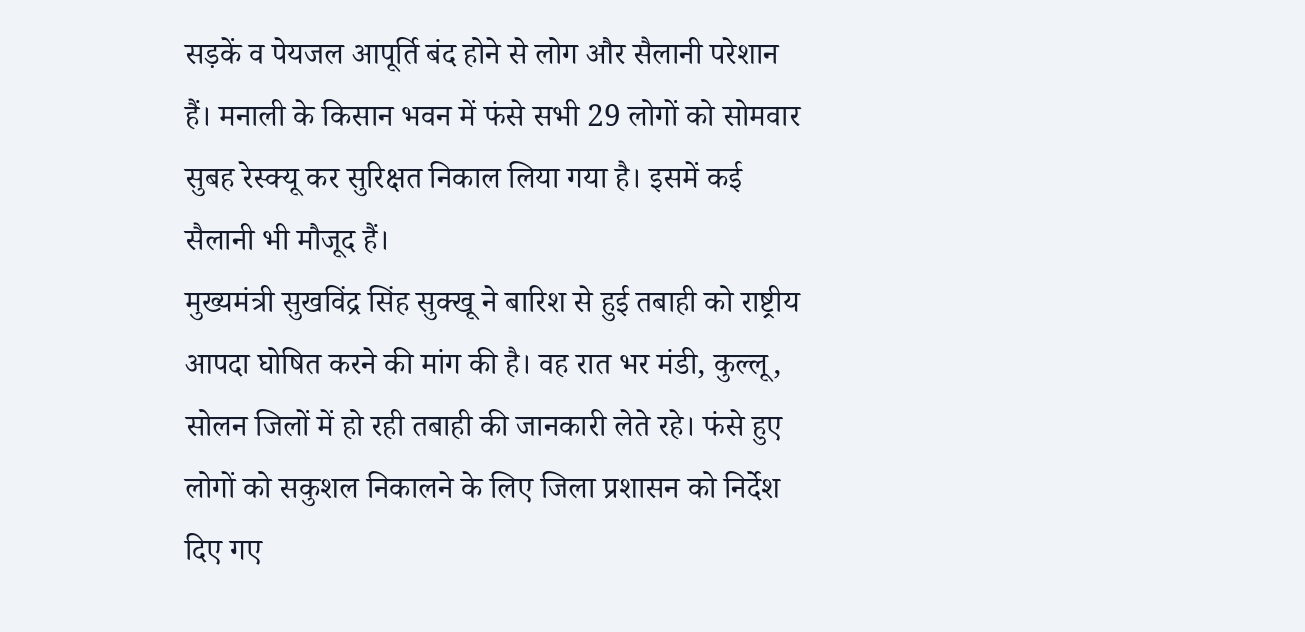सड़कें व पेयजल आपूर्ति बंद होने से लोग और सैलानी परेशान हैं। मनाली के किसान भवन में फंसे सभी 29 लोगों को सोमवार सुबह रेस्क्यू कर सुरिक्षत निकाल लिया गया है। इसमें कई सैलानी भी मौजूद हैं।
मुख्यमंत्री सुखविंद्र सिंह सुक्खू ने बारिश से हुई तबाही को राष्ट्रीय आपदा घोषित करने की मांग की है। वह रात भर मंडी, कुल्लू, सोलन जिलों में हो रही तबाही की जानकारी लेते रहे। फंसे हुए लोगों को सकुशल निकालने के लिए जिला प्रशासन को निर्देश दिए गए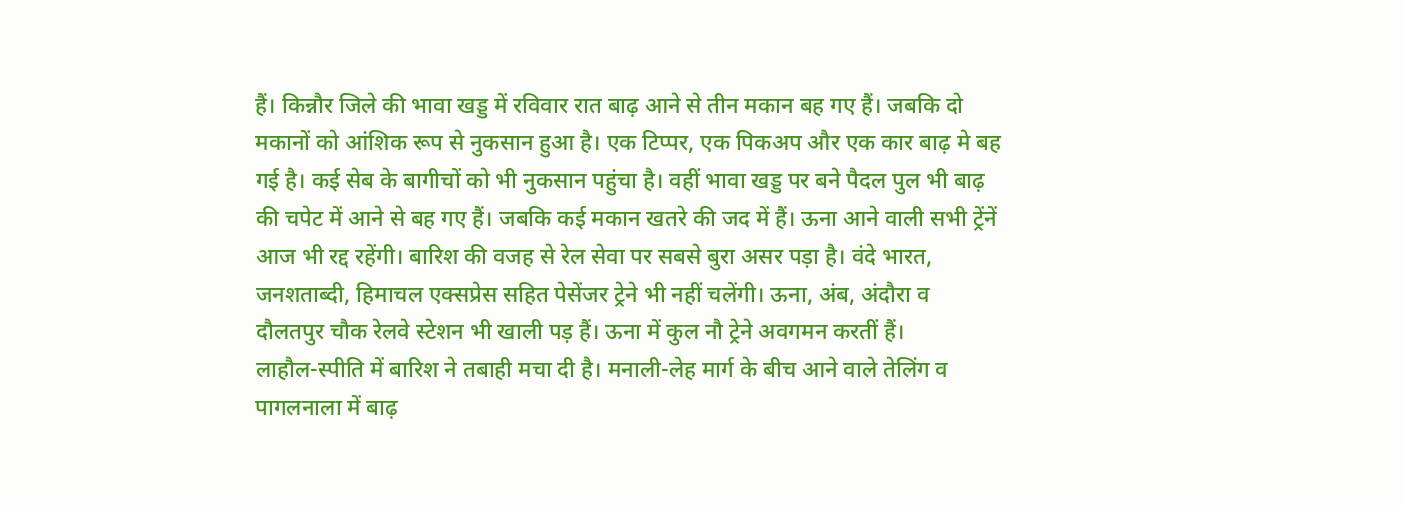हैं। किन्नौर जिले की भावा खड्ड में रविवार रात बाढ़ आने से तीन मकान बह गए हैं। जबकि दो मकानों को आंशिक रूप से नुकसान हुआ है। एक टिप्पर, एक पिकअप और एक कार बाढ़ मे बह गई है। कई सेब के बागीचों को भी नुकसान पहुंचा है। वहीं भावा खड्ड पर बने पैदल पुल भी बाढ़ की चपेट में आने से बह गए हैं। जबकि कई मकान खतरे की जद में हैं। ऊना आने वाली सभी ट्रेंनें आज भी रद्द रहेंगी। बारिश की वजह से रेल सेवा पर सबसे बुरा असर पड़ा है। वंदे भारत, जनशताब्दी, हिमाचल एक्सप्रेस सहित पेसेंजर ट्रेने भी नहीं चलेंगी। ऊना, अंब, अंदौरा व दौलतपुर चौक रेलवे स्टेशन भी खाली पड़ हैं। ऊना में कुल नौ ट्रेने अवगमन करतीं हैं।
लाहौल-स्पीति में बारिश ने तबाही मचा दी है। मनाली-लेह मार्ग के बीच आने वाले तेलिंग व पागलनाला में बाढ़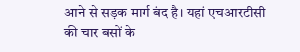आने से सड़क मार्ग बंद है। यहां एचआरटीसी की चार बसों के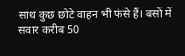साथ कुछ छोटे वाहन भी फंसे हैं। बसों में सवार करीब 50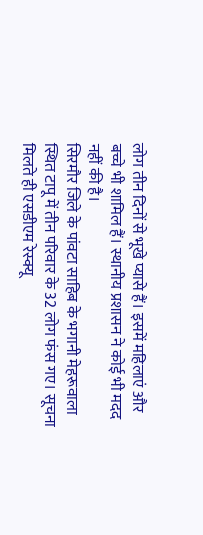लोग तीन दिनों से भूखे प्यासे हैं। इसमें महिलाएं और बच्चे भी शामिल हैं। स्थानीय प्रशासन ने कोई भी मदद नहीं की है।
सिरमौर जिले के पांवटा साहिब के भगानी मेहरूवाला स्थित टापू में तीन परिवार के 32 लोग फंस गए। सूचना मिलते ही एसडीएम रेस्क्यू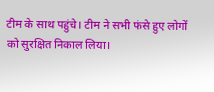टीम के साथ पहुंचे। टीम ने सभी फंसे हुए लोगों को सुरक्षित निकाल लिया।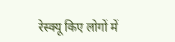रेस्क्यू किए लोगों में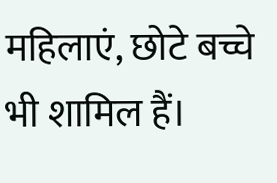महिलाएं, छोटे बच्चे भी शामिल हैं।